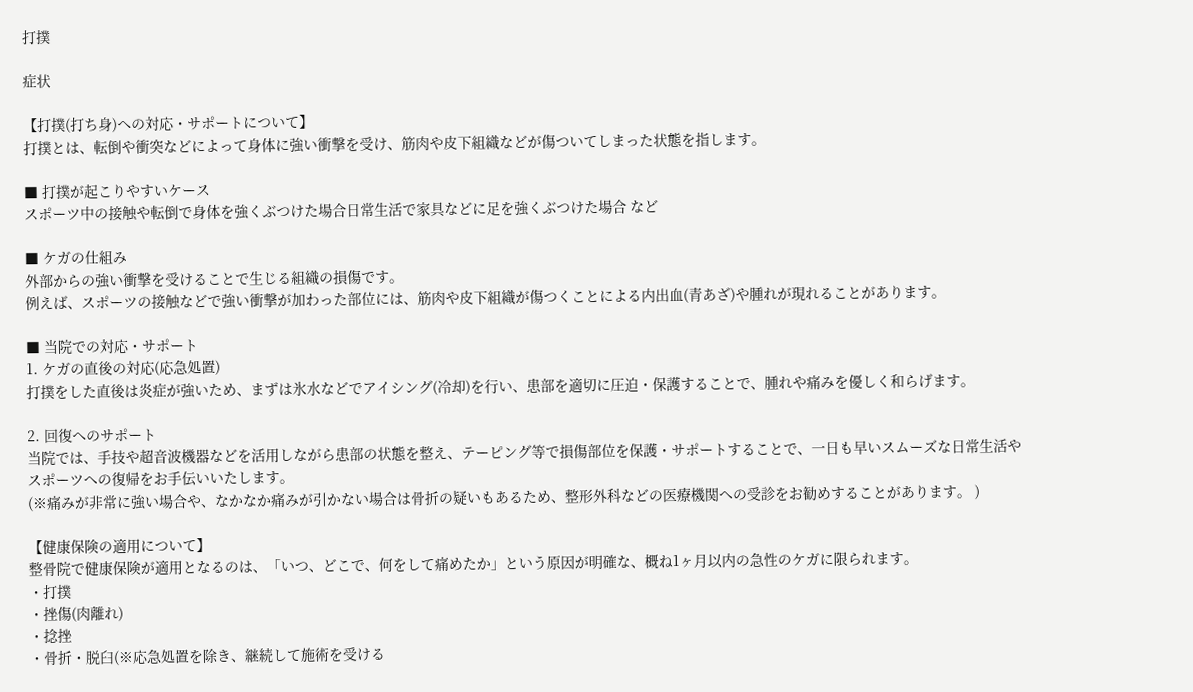打撲

症状

【打撲(打ち身)への対応・サポートについて】
打撲とは、転倒や衝突などによって身体に強い衝撃を受け、筋肉や皮下組織などが傷ついてしまった状態を指します。

■ 打撲が起こりやすいケース
スポーツ中の接触や転倒で身体を強くぶつけた場合日常生活で家具などに足を強くぶつけた場合 など

■ ケガの仕組み
外部からの強い衝撃を受けることで生じる組織の損傷です。
例えば、スポーツの接触などで強い衝撃が加わった部位には、筋肉や皮下組織が傷つくことによる内出血(青あざ)や腫れが現れることがあります。

■ 当院での対応・サポート
1. ケガの直後の対応(応急処置)
打撲をした直後は炎症が強いため、まずは氷水などでアイシング(冷却)を行い、患部を適切に圧迫・保護することで、腫れや痛みを優しく和らげます。

2. 回復へのサポート
当院では、手技や超音波機器などを活用しながら患部の状態を整え、テーピング等で損傷部位を保護・サポートすることで、一日も早いスムーズな日常生活やスポーツへの復帰をお手伝いいたします。
(※痛みが非常に強い場合や、なかなか痛みが引かない場合は骨折の疑いもあるため、整形外科などの医療機関への受診をお勧めすることがあります。 )

【健康保険の適用について】
整骨院で健康保険が適用となるのは、「いつ、どこで、何をして痛めたか」という原因が明確な、概ね1ヶ月以内の急性のケガに限られます。
・打撲
・挫傷(肉離れ)
・捻挫
・骨折・脱臼(※応急処置を除き、継続して施術を受ける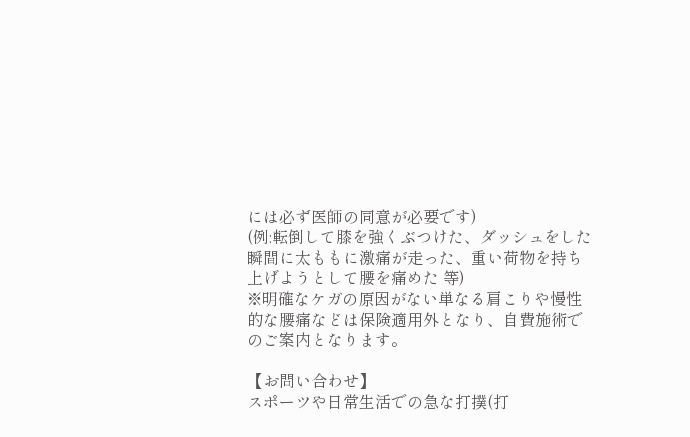には必ず医師の同意が必要です)
(例:転倒して膝を強くぶつけた、ダッシュをした瞬間に太ももに激痛が走った、重い荷物を持ち上げようとして腰を痛めた 等)
※明確なケガの原因がない単なる肩こりや慢性的な腰痛などは保険適用外となり、自費施術でのご案内となります。

【お問い合わせ】
スポーツや日常生活での急な打撲(打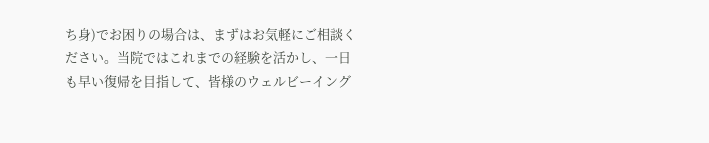ち身)でお困りの場合は、まずはお気軽にご相談ください。当院ではこれまでの経験を活かし、一日も早い復帰を目指して、皆様のウェルビーイング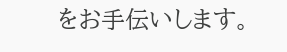をお手伝いします。